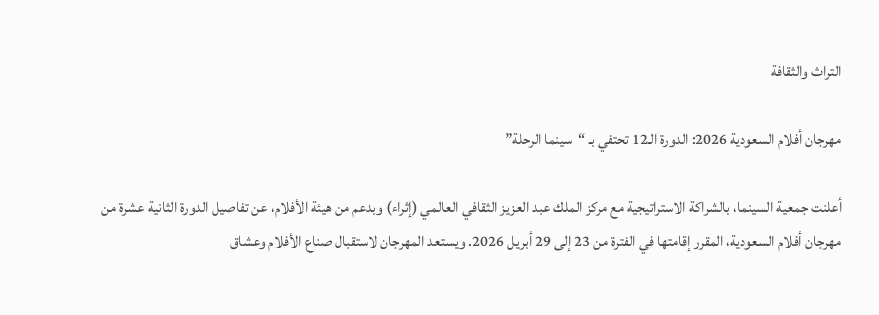التراث والثقافة

مهرجان أفلام السعودية 2026: الدورة الـ12 تحتفي بـ “سينما الرحلة”

أعلنت جمعية السينما، بالشراكة الاستراتيجية مع مركز الملك عبد العزيز الثقافي العالمي (إثراء) وبدعم من هيئة الأفلام، عن تفاصيل الدورة الثانية عشرة من مهرجان أفلام السعودية، المقرر إقامتها في الفترة من 23 إلى 29 أبريل 2026. ويستعد المهرجان لاستقبال صناع الأفلام وعشاق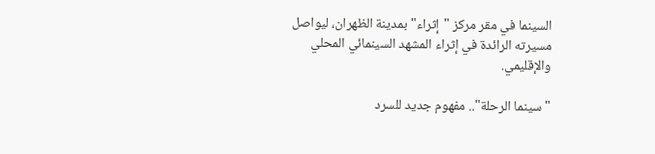السينما في مقر مركز "إثراء" بمدينة الظهران، ليواصل مسيرته الرائدة في إثراء المشهد السينمائي المحلي والإقليمي.

"سينما الرحلة".. مفهوم جديد للسرد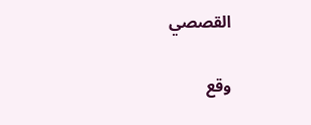القصصي

وقع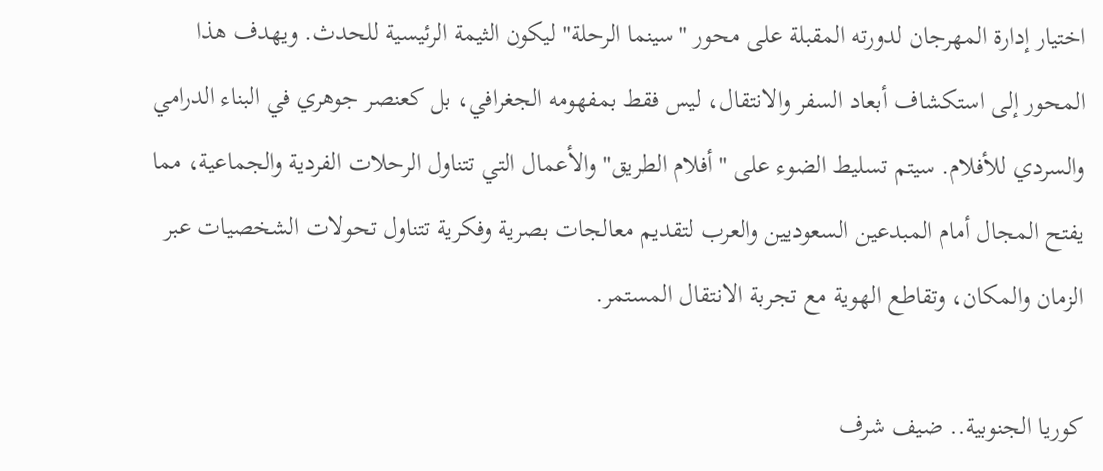اختيار إدارة المهرجان لدورته المقبلة على محور "سينما الرحلة" ليكون الثيمة الرئيسية للحدث. ويهدف هذا المحور إلى استكشاف أبعاد السفر والانتقال، ليس فقط بمفهومه الجغرافي، بل كعنصر جوهري في البناء الدرامي والسردي للأفلام. سيتم تسليط الضوء على "أفلام الطريق" والأعمال التي تتناول الرحلات الفردية والجماعية، مما يفتح المجال أمام المبدعين السعوديين والعرب لتقديم معالجات بصرية وفكرية تتناول تحولات الشخصيات عبر الزمان والمكان، وتقاطع الهوية مع تجربة الانتقال المستمر.

كوريا الجنوبية.. ضيف شرف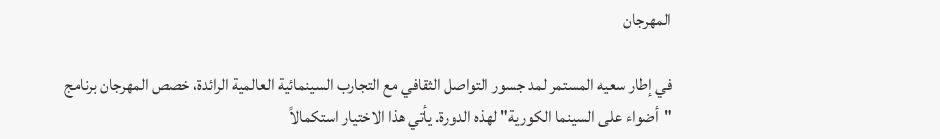المهرجان

في إطار سعيه المستمر لمد جسور التواصل الثقافي مع التجارب السينمائية العالمية الرائدة، خصص المهرجان برنامج "أضواء على السينما الكورية" لهذه الدورة. يأتي هذا الاختيار استكمالاً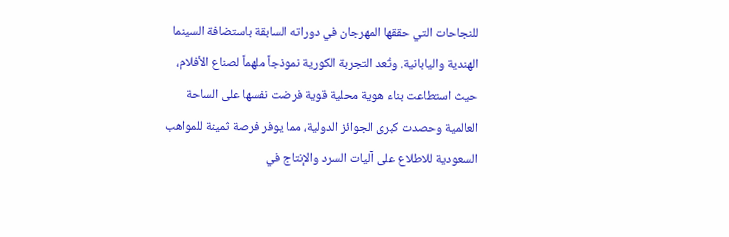للنجاحات التي حققها المهرجان في دوراته السابقة باستضافة السينما الهندية واليابانية. وتُعد التجربة الكورية نموذجاً ملهماً لصناع الأفلام، حيث استطاعت بناء هوية محلية قوية فرضت نفسها على الساحة العالمية وحصدت كبرى الجوائز الدولية، مما يوفر فرصة ثمينة للمواهب السعودية للاطلاع على آليات السرد والإنتاج في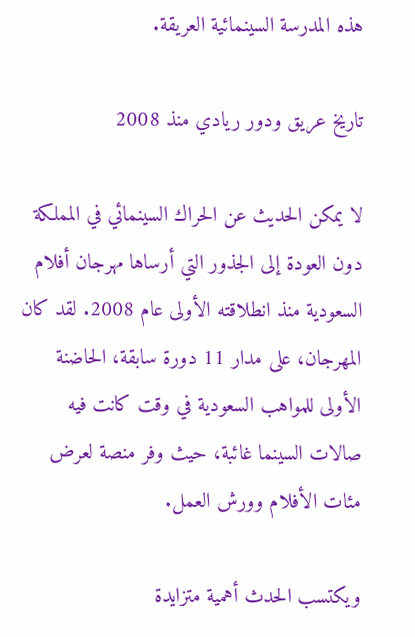هذه المدرسة السينمائية العريقة.

تاريخ عريق ودور ريادي منذ 2008

لا يمكن الحديث عن الحراك السينمائي في المملكة دون العودة إلى الجذور التي أرساها مهرجان أفلام السعودية منذ انطلاقته الأولى عام 2008. لقد كان المهرجان، على مدار 11 دورة سابقة، الحاضنة الأولى للمواهب السعودية في وقت كانت فيه صالات السينما غائبة، حيث وفر منصة لعرض مئات الأفلام وورش العمل.

ويكتسب الحدث أهمية متزايدة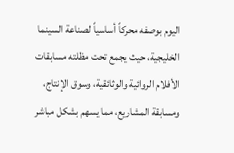اليوم بوصفه محركاً أساسياً لصناعة السينما الخليجية، حيث يجمع تحت مظلته مسابقات الأفلام الروائية والوثائقية، وسوق الإنتاج، ومسابقة المشاريع، مما يسهم بشكل مباشر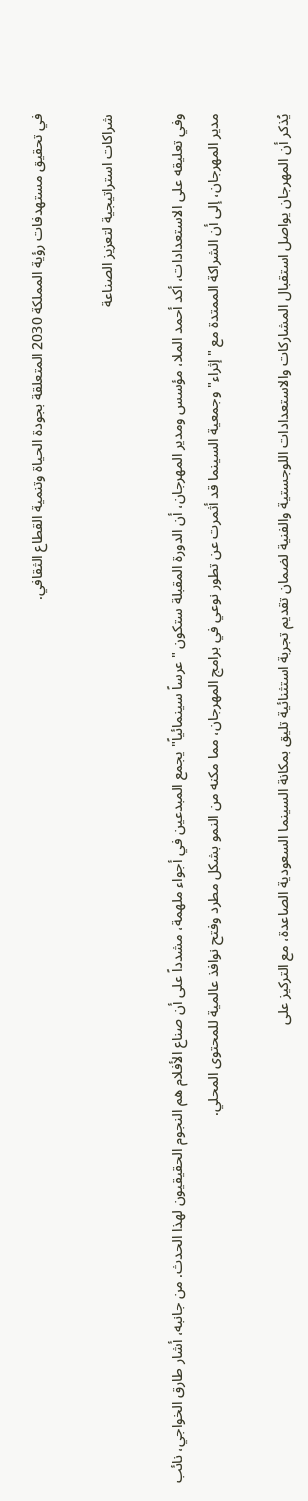في تحقيق مستهدفات رؤية المملكة 2030 المتعلقة بجودة الحياة وتنمية القطاع الثقافي.

شراكات استراتيجية لتعزيز الصناعة

وفي تعليقه على الاستعدادات، أكد أحمد الملا، مؤسس ومدير المهرجان، أن الدورة المقبلة ستكون "عرساً سينمائياً" يجمع المبدعين في أجواء ملهمة، مشدداً على أن صناع الأفلام هم النجوم الحقيقيون لهذا الحدث. من جانبه، أشار طارق الخواجي، نائب مدير المهرجان، إلى أن الشراكة الممتدة مع "إثراء" وجمعية السينما قد أثمرت عن تطور نوعي في برامج المهرجان، مما مكنه من النمو بشكل مطرد وفتح نوافذ عالمية للمحتوى المحلي.

يُذكر أن المهرجان يواصل استقبال المشاركات والاستعدادات اللوجستية والفنية لضمان تقديم تجربة استثنائية تليق بمكانة السينما السعودية الصاعدة، مع التركيز على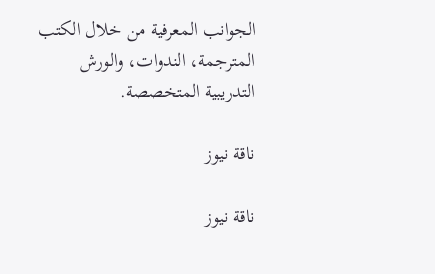الجوانب المعرفية من خلال الكتب المترجمة، الندوات، والورش التدريبية المتخصصة.

ناقة نيوز

ناقة نيوز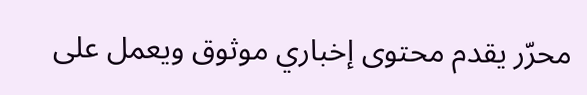محرّر يقدم محتوى إخباري موثوق ويعمل على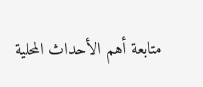متابعة أهم الأحداث المحلية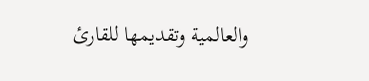والعالمية وتقديمها للقارئ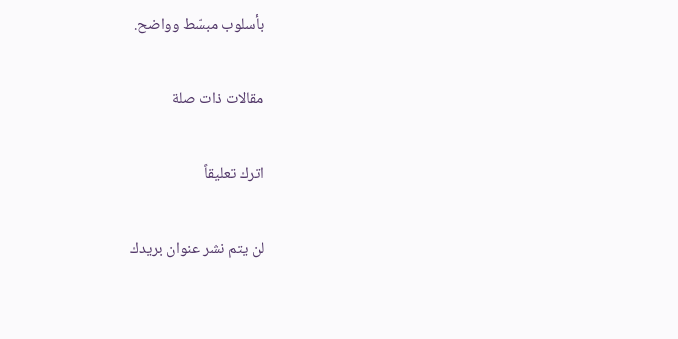بأسلوب مبسّط وواضح.

مقالات ذات صلة

اترك تعليقاً

لن يتم نشر عنوان بريدك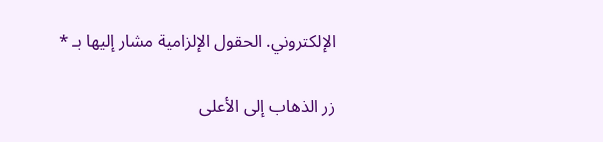الإلكتروني. الحقول الإلزامية مشار إليها بـ *

زر الذهاب إلى الأعلى